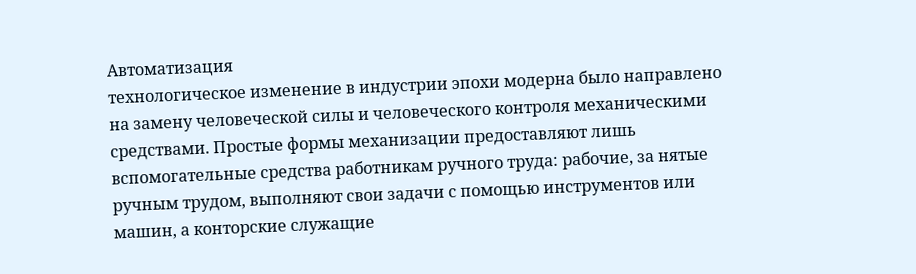Автоматизация
технологическое изменение в индустрии эпохи модерна было направлено на замену человеческой силы и человеческого контроля механическими средствами. Простые формы механизации предоставляют лишь вспомогательные средства работникам ручного труда: рабочие, за нятые ручным трудом, выполняют свои задачи с помощью инструментов или машин, а конторские служащие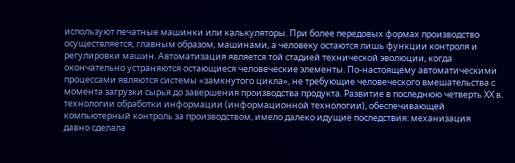используют печатные машинки или калькуляторы. При более передовых формах производство осуществляется, главным образом, машинами, а человеку остаются лишь функции контроля и регулировки машин. Автоматизация является той стадией технической эволюции, когда окончательно устраняются остающиеся человеческие элементы. По-настоящему автоматическими процессами являются системы «замкнутого цикла», не требующие человеческого вмешательства с момента загрузки сырья до завершения производства продукта. Развитие в последнюю четверть ХХ в. технологии обработки информации (информационной технологии), обеспечивающей компьютерный контроль за производством, имело далеко идущие последствия: механизация
давно сделала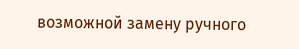возможной замену ручного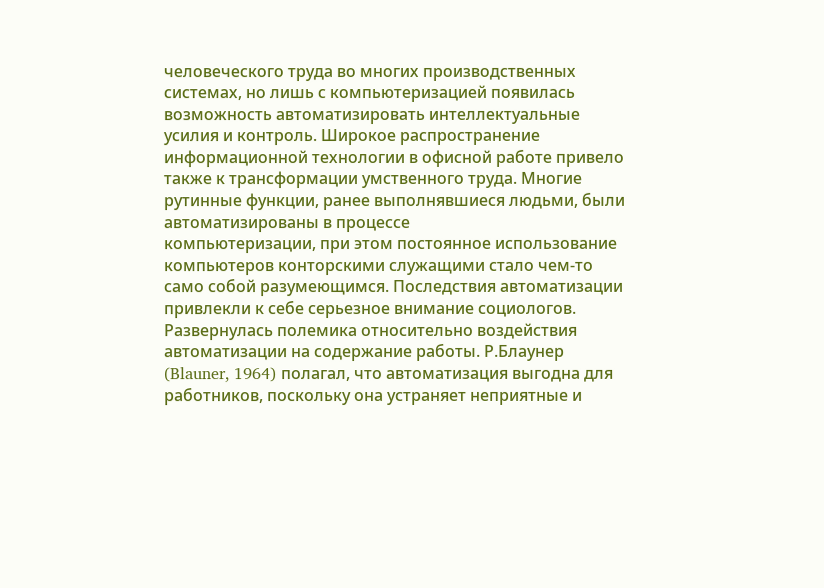человеческого труда во многих производственных системах, но лишь с компьютеризацией появилась возможность автоматизировать интеллектуальные усилия и контроль. Широкое распространение информационной технологии в офисной работе привело также к трансформации умственного труда. Многие рутинные функции, ранее выполнявшиеся людьми, были автоматизированы в процессе
компьютеризации, при этом постоянное использование компьютеров конторскими служащими стало чем-то само собой разумеющимся. Последствия автоматизации привлекли к себе серьезное внимание социологов. Развернулась полемика относительно воздействия автоматизации на содержание работы. Р.Блаунер (Blauner, 1964) полагал, что автоматизация выгодна для работников, поскольку она устраняет неприятные и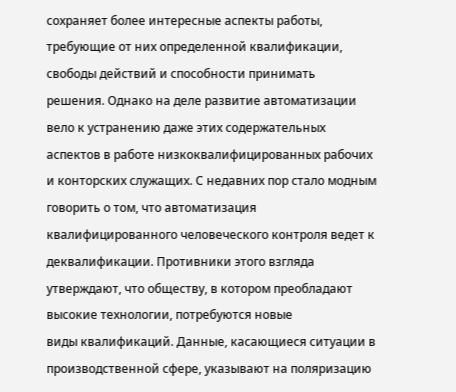сохраняет более интересные аспекты работы, требующие от них определенной квалификации, свободы действий и способности принимать
решения. Однако на деле развитие автоматизации вело к устранению даже этих содержательных аспектов в работе низкоквалифицированных рабочих и конторских служащих. С недавних пор стало модным говорить о том, что автоматизация квалифицированного человеческого контроля ведет к деквалификации. Противники этого взгляда утверждают, что обществу, в котором преобладают высокие технологии, потребуются новые
виды квалификаций. Данные, касающиеся ситуации в производственной сфере, указывают на поляризацию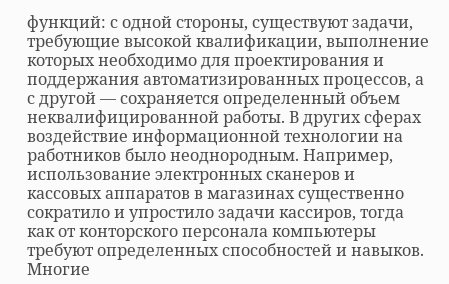функций: с одной стороны, существуют задачи, требующие высокой квалификации, выполнение которых необходимо для проектирования и поддержания автоматизированных процессов, а с другой — сохраняется определенный объем неквалифицированной работы. В других сферах воздействие информационной технологии на работников было неоднородным. Например, использование электронных сканеров и кассовых аппаратов в магазинах существенно сократило и упростило задачи кассиров, тогда как от конторского персонала компьютеры требуют определенных способностей и навыков. Многие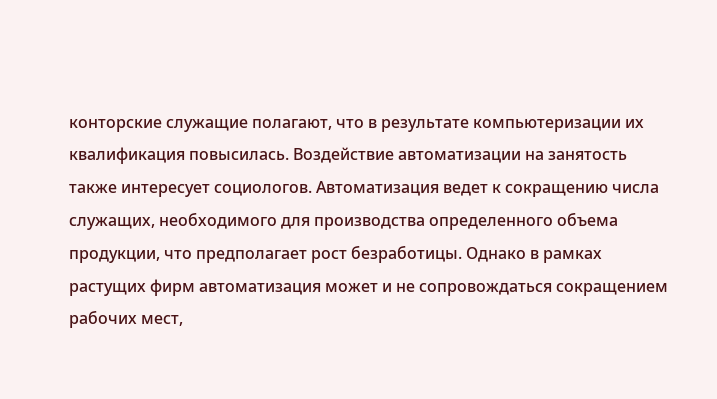конторские служащие полагают, что в результате компьютеризации их квалификация повысилась. Воздействие автоматизации на занятость также интересует социологов. Автоматизация ведет к сокращению числа служащих, необходимого для производства определенного объема продукции, что предполагает рост безработицы. Однако в рамках растущих фирм автоматизация может и не сопровождаться сокращением рабочих мест,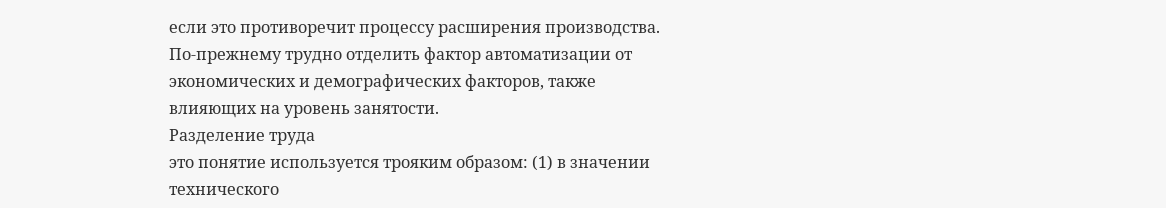если это противоречит процессу расширения производства. По-прежнему трудно отделить фактор автоматизации от экономических и демографических факторов, также влияющих на уровень занятости.
Разделение труда
это понятие используется трояким образом: (1) в значении технического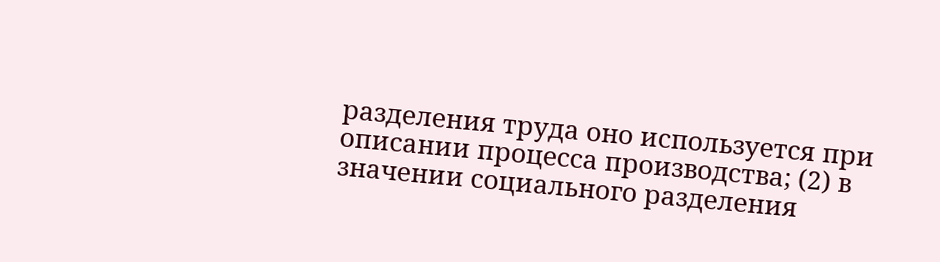разделения труда оно используется при описании процесса производства; (2) в значении социального разделения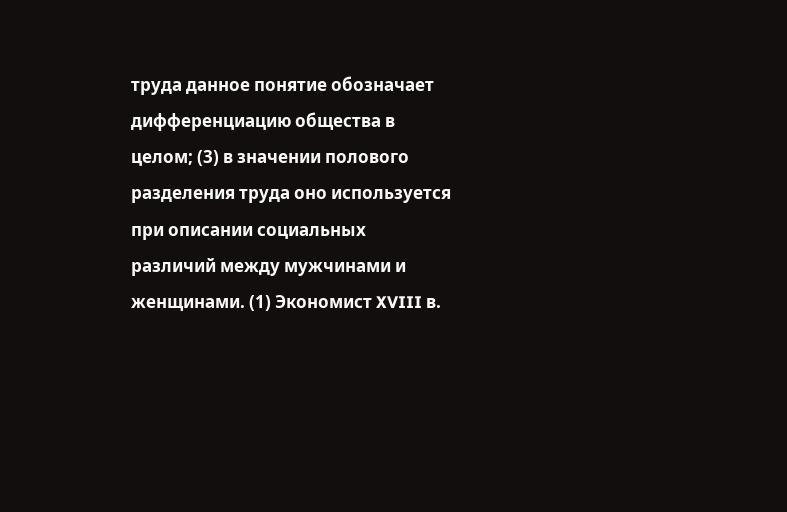труда данное понятие обозначает дифференциацию общества в целом; (3) в значении полового разделения труда оно используется при описании социальных различий между мужчинами и женщинами. (1) Экономист XVIII в.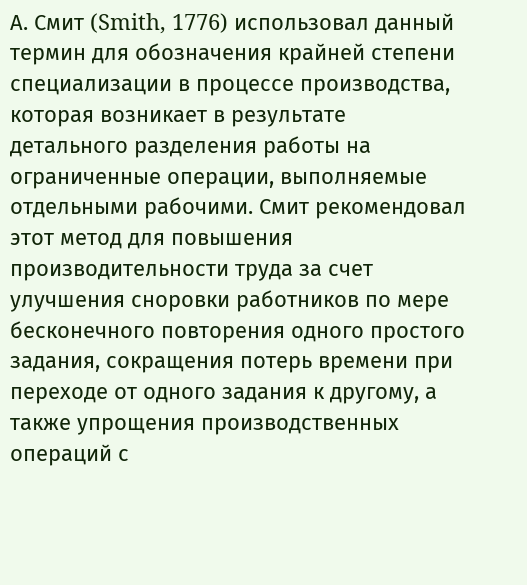А. Смит (Smith, 1776) использовал данный термин для обозначения крайней степени специализации в процессе производства, которая возникает в результате детального разделения работы на ограниченные операции, выполняемые отдельными рабочими. Смит рекомендовал этот метод для повышения производительности труда за счет улучшения сноровки работников по мере бесконечного повторения одного простого задания, сокращения потерь времени при переходе от одного задания к другому, а также упрощения производственных операций с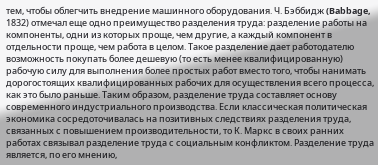тем, чтобы облегчить внедрение машинного оборудования. Ч. Бэббидж (Babbage, 1832) отмечал еще одно преимущество разделения труда: разделение работы на компоненты, одни из которых проще, чем другие, а каждый компонент в отдельности проще, чем работа в целом. Такое разделение дает работодателю возможность покупать более дешевую (то есть менее квалифицированную) рабочую силу для выполнения более простых работ вместо того, чтобы нанимать дорогостоящих квалифицированных рабочих для осуществления всего процесса, как это было раньше. Таким образом, разделение труда составляет основу современного индустриального производства. Если классическая политическая экономика сосредоточивалась на позитивных следствиях разделения труда, связанных с повышением производительности, то К. Маркс в своих ранних работах связывал разделение труда с социальным конфликтом. Разделение труда является, по его мнению,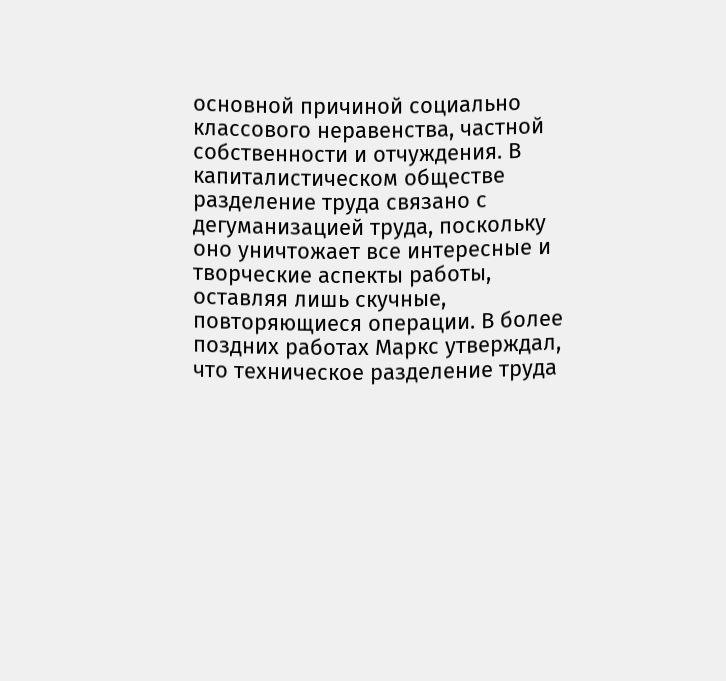основной причиной социально классового неравенства, частной собственности и отчуждения. В капиталистическом обществе разделение труда связано с дегуманизацией труда, поскольку оно уничтожает все интересные и творческие аспекты работы, оставляя лишь скучные, повторяющиеся операции. В более поздних работах Маркс утверждал, что техническое разделение труда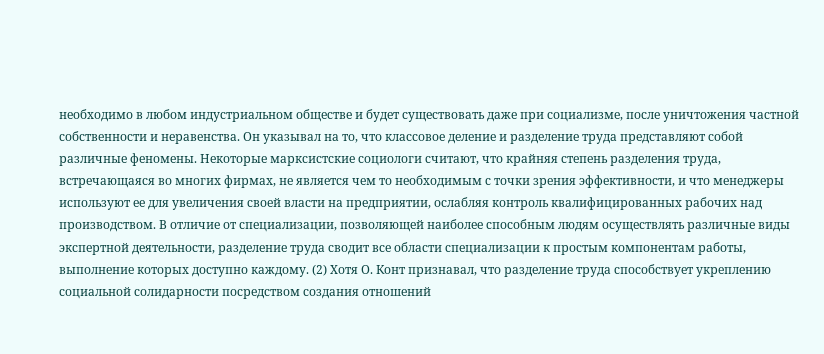необходимо в любом индустриальном обществе и будет существовать даже при социализме, после уничтожения частной собственности и неравенства. Он указывал на то, что классовое деление и разделение труда представляют собой различные феномены. Некоторые марксистские социологи считают, что крайняя степень разделения труда, встречающаяся во многих фирмах, не является чем то необходимым с точки зрения эффективности, и что менеджеры используют ее для увеличения своей власти на предприятии, ослабляя контроль квалифицированных рабочих над производством. В отличие от специализации, позволяющей наиболее способным людям осуществлять различные виды экспертной деятельности, разделение труда сводит все области специализации к простым компонентам работы, выполнение которых доступно каждому. (2) Хотя О. Конт признавал, что разделение труда способствует укреплению социальной солидарности посредством создания отношений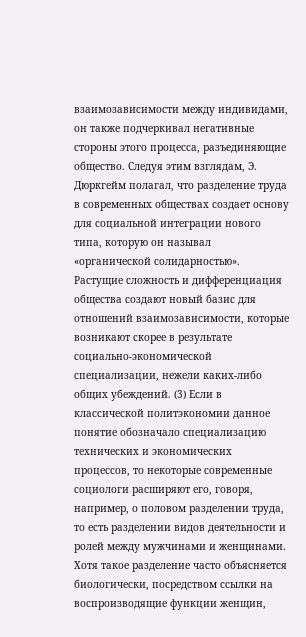взаимозависимости между индивидами, он также подчеркивал негативные стороны этого процесса, разъединяющие общество. Следуя этим взглядам, Э. Дюркгейм полагал, что разделение труда в современных обществах создает основу для социальной интеграции нового типа, которую он называл «органической солидарностью». Растущие сложность и дифференциация общества создают новый базис для отношений взаимозависимости, которые возникают скорее в результате социально-экономической специализации, нежели каких-либо общих убеждений. (3) Если в классической политэкономии данное понятие обозначало специализацию технических и экономических процессов, то некоторые современные социологи расширяют его, говоря, например, о половом разделении труда, то есть разделении видов деятельности и ролей между мужчинами и женщинами. Хотя такое разделение часто объясняется биологически, посредством ссылки на воспроизводящие функции женщин,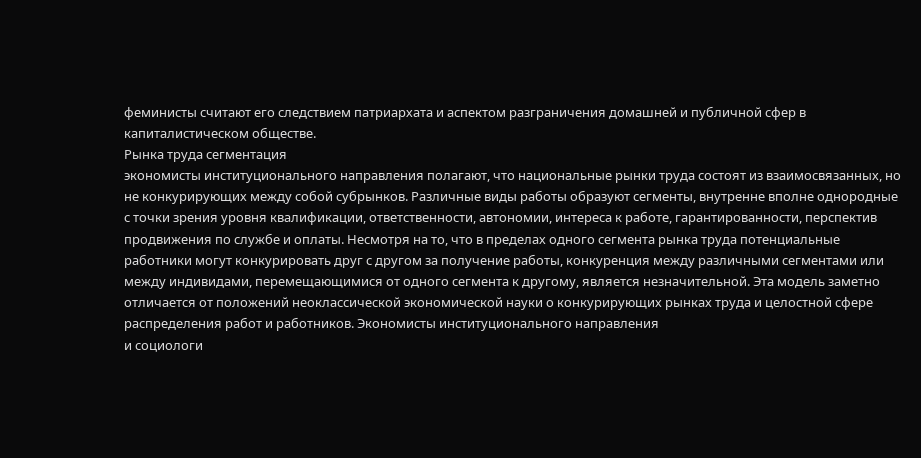феминисты считают его следствием патриархата и аспектом разграничения домашней и публичной сфер в капиталистическом обществе.
Рынка труда сегментация
экономисты институционального направления полагают, что национальные рынки труда состоят из взаимосвязанных, но не конкурирующих между собой субрынков. Различные виды работы образуют сегменты, внутренне вполне однородные с точки зрения уровня квалификации, ответственности, автономии, интереса к работе, гарантированности, перспектив продвижения по службе и оплаты. Несмотря на то, что в пределах одного сегмента рынка труда потенциальные работники могут конкурировать друг с другом за получение работы, конкуренция между различными сегментами или между индивидами, перемещающимися от одного сегмента к другому, является незначительной. Эта модель заметно отличается от положений неоклассической экономической науки о конкурирующих рынках труда и целостной сфере распределения работ и работников. Экономисты институционального направления
и социологи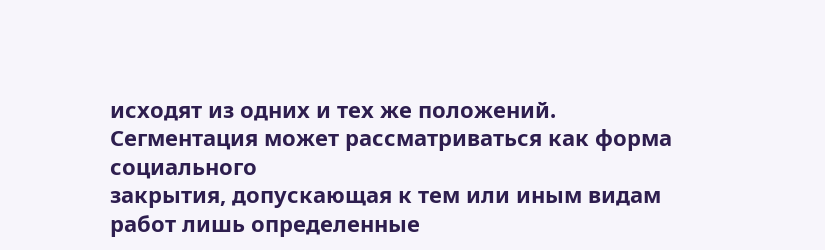исходят из одних и тех же положений. Сегментация может рассматриваться как форма социального
закрытия, допускающая к тем или иным видам работ лишь определенные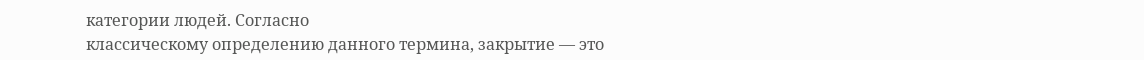категории людей. Согласно
классическому определению данного термина, закрытие — это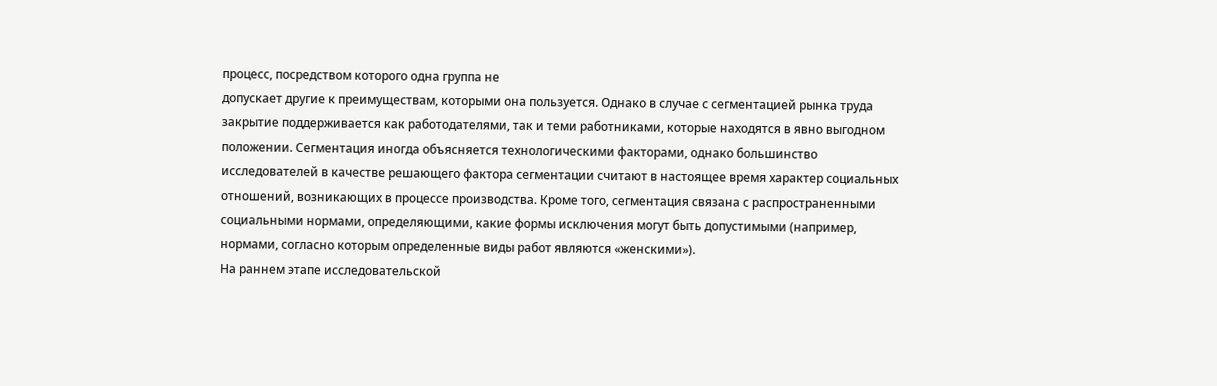процесс, посредством которого одна группа не
допускает другие к преимуществам, которыми она пользуется. Однако в случае с сегментацией рынка труда
закрытие поддерживается как работодателями, так и теми работниками, которые находятся в явно выгодном
положении. Сегментация иногда объясняется технологическими факторами, однако большинство
исследователей в качестве решающего фактора сегментации считают в настоящее время характер социальных
отношений, возникающих в процессе производства. Кроме того, сегментация связана с распространенными
социальными нормами, определяющими, какие формы исключения могут быть допустимыми (например,
нормами, согласно которым определенные виды работ являются «женскими»).
На раннем этапе исследовательской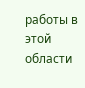работы в этой области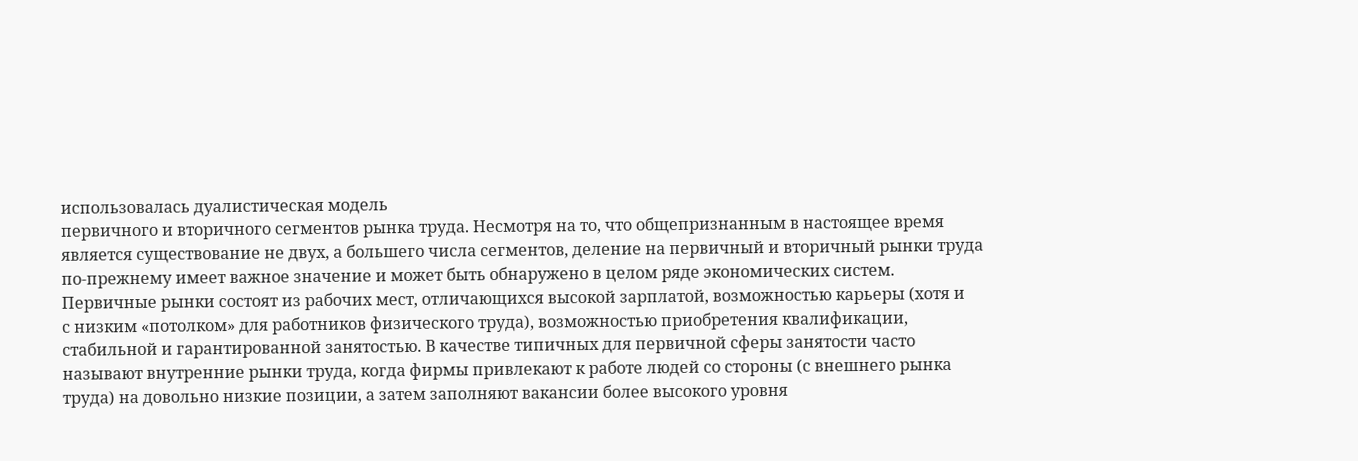использовалась дуалистическая модель
первичного и вторичного сегментов рынка труда. Несмотря на то, что общепризнанным в настоящее время
является существование не двух, а большего числа сегментов, деление на первичный и вторичный рынки труда
по-прежнему имеет важное значение и может быть обнаружено в целом ряде экономических систем.
Первичные рынки состоят из рабочих мест, отличающихся высокой зарплатой, возможностью карьеры (хотя и
с низким «потолком» для работников физического труда), возможностью приобретения квалификации,
стабильной и гарантированной занятостью. В качестве типичных для первичной сферы занятости часто
называют внутренние рынки труда, когда фирмы привлекают к работе людей со стороны (с внешнего рынка
труда) на довольно низкие позиции, а затем заполняют вакансии более высокого уровня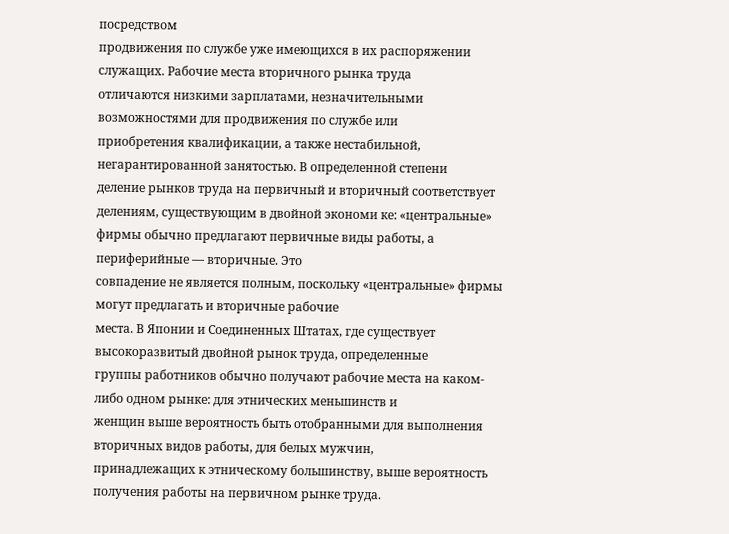посредством
продвижения по службе уже имеющихся в их распоряжении служащих. Рабочие места вторичного рынка труда
отличаются низкими зарплатами, незначительными возможностями для продвижения по службе или
приобретения квалификации, а также нестабильной, негарантированной занятостью. В определенной степени
деление рынков труда на первичный и вторичный соответствует делениям, существующим в двойной экономи ке: «центральные» фирмы обычно предлагают первичные виды работы, а периферийные — вторичные. Это
совпадение не является полным, поскольку «центральные» фирмы могут предлагать и вторичные рабочие
места. В Японии и Соединенных Штатах, где существует высокоразвитый двойной рынок труда, определенные
группы работников обычно получают рабочие места на каком-либо одном рынке: для этнических меньшинств и
женщин выше вероятность быть отобранными для выполнения вторичных видов работы, для белых мужчин,
принадлежащих к этническому большинству, выше вероятность получения работы на первичном рынке труда.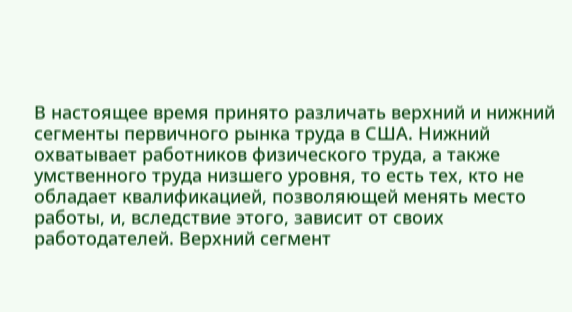В настоящее время принято различать верхний и нижний сегменты первичного рынка труда в США. Нижний
охватывает работников физического труда, а также умственного труда низшего уровня, то есть тех, кто не
обладает квалификацией, позволяющей менять место работы, и, вследствие этого, зависит от своих работодателей. Верхний сегмент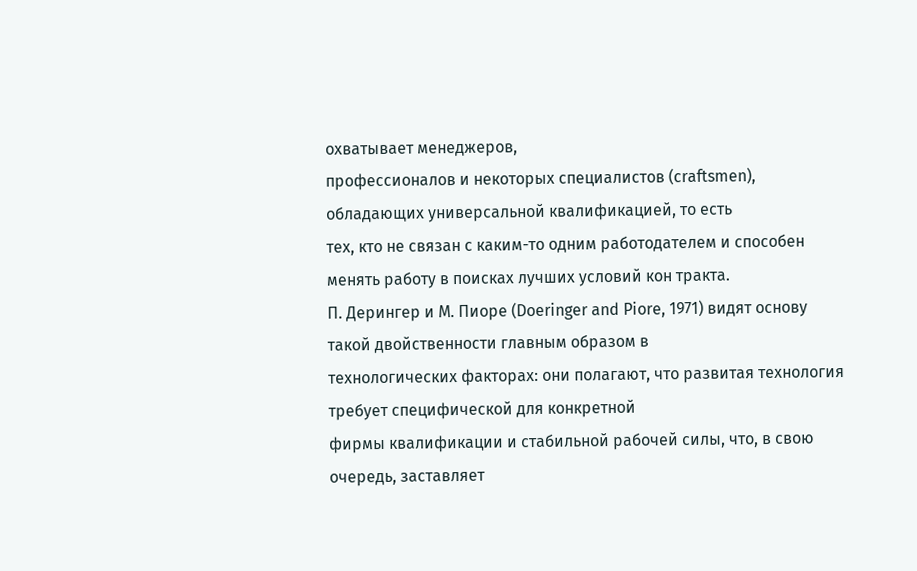охватывает менеджеров,
профессионалов и некоторых специалистов (craftsmen), обладающих универсальной квалификацией, то есть
тех, кто не связан с каким-то одним работодателем и способен менять работу в поисках лучших условий кон тракта.
П. Дерингер и М. Пиоре (Doeringer and Piore, 1971) видят основу такой двойственности главным образом в
технологических факторах: они полагают, что развитая технология требует специфической для конкретной
фирмы квалификации и стабильной рабочей силы, что, в свою очередь, заставляет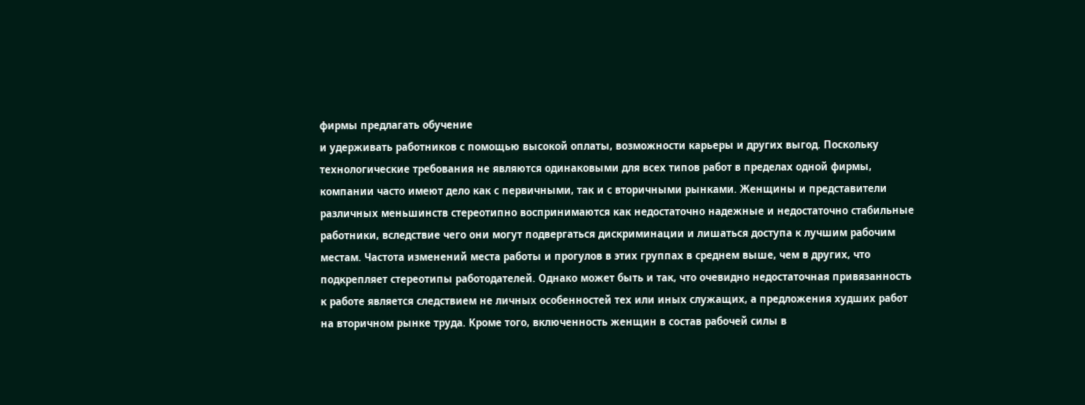фирмы предлагать обучение
и удерживать работников с помощью высокой оплаты, возможности карьеры и других выгод. Поскольку
технологические требования не являются одинаковыми для всех типов работ в пределах одной фирмы,
компании часто имеют дело как с первичными, так и с вторичными рынками. Женщины и представители
различных меньшинств стереотипно воспринимаются как недостаточно надежные и недостаточно стабильные
работники, вследствие чего они могут подвергаться дискриминации и лишаться доступа к лучшим рабочим
местам. Частота изменений места работы и прогулов в этих группах в среднем выше, чем в других, что
подкрепляет стереотипы работодателей. Однако может быть и так, что очевидно недостаточная привязанность
к работе является следствием не личных особенностей тех или иных служащих, а предложения худших работ
на вторичном рынке труда. Кроме того, включенность женщин в состав рабочей силы в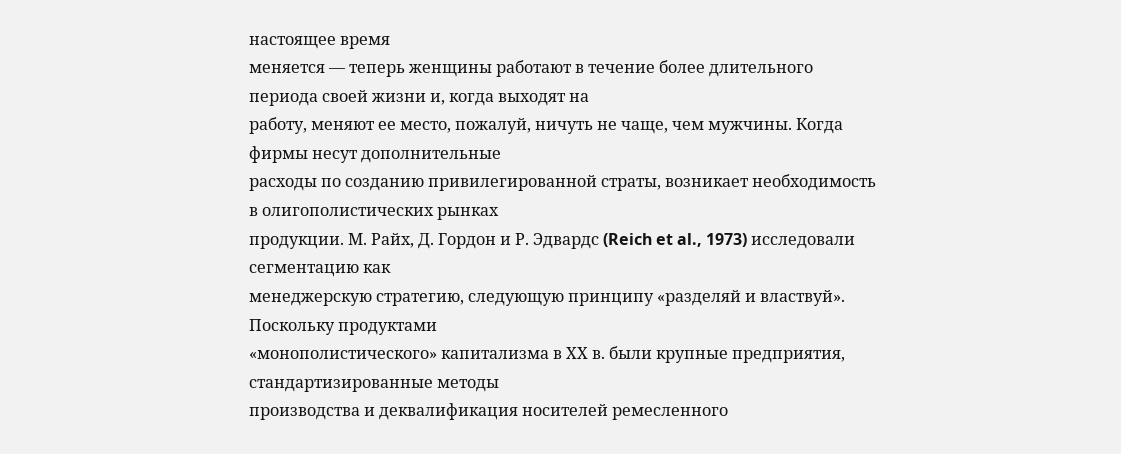настоящее время
меняется — теперь женщины работают в течение более длительного периода своей жизни и, когда выходят на
работу, меняют ее место, пожалуй, ничуть не чаще, чем мужчины. Когда фирмы несут дополнительные
расходы по созданию привилегированной страты, возникает необходимость в олигополистических рынках
продукции. М. Райх, Д. Гордон и Р. Эдвардс (Reich et al., 1973) исследовали сегментацию как
менеджерскую стратегию, следующую принципу «разделяй и властвуй». Поскольку продуктами
«монополистического» капитализма в ХХ в. были крупные предприятия, стандартизированные методы
производства и деквалификация носителей ремесленного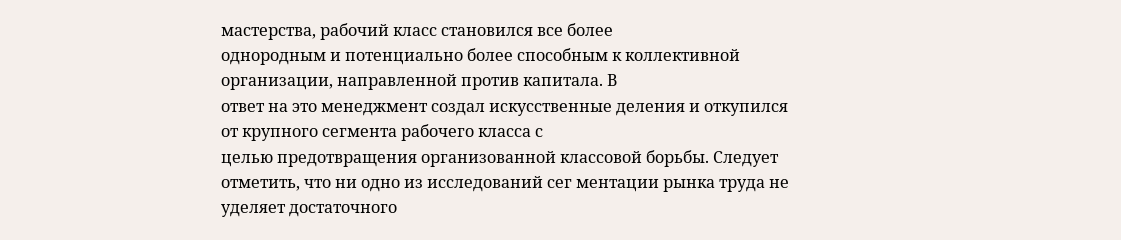мастерства, рабочий класс становился все более
однородным и потенциально более способным к коллективной организации, направленной против капитала. В
ответ на это менеджмент создал искусственные деления и откупился от крупного сегмента рабочего класса с
целью предотвращения организованной классовой борьбы. Следует отметить, что ни одно из исследований сег ментации рынка труда не уделяет достаточного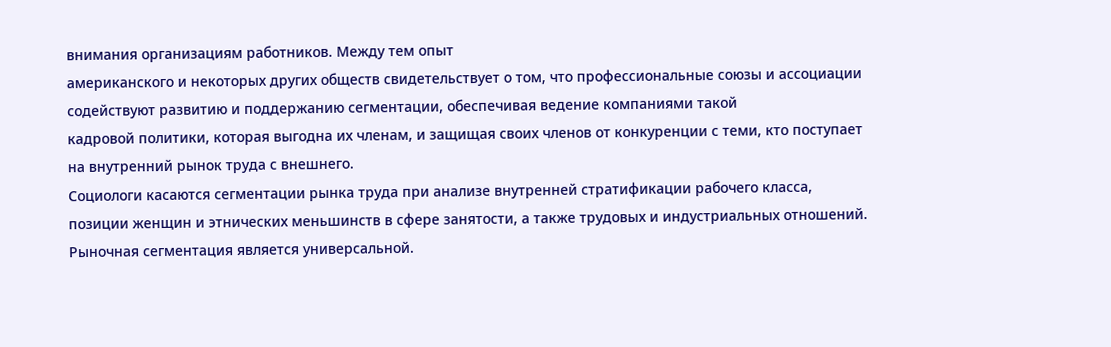внимания организациям работников. Между тем опыт
американского и некоторых других обществ свидетельствует о том, что профессиональные союзы и ассоциации содействуют развитию и поддержанию сегментации, обеспечивая ведение компаниями такой
кадровой политики, которая выгодна их членам, и защищая своих членов от конкуренции с теми, кто поступает
на внутренний рынок труда с внешнего.
Социологи касаются сегментации рынка труда при анализе внутренней стратификации рабочего класса,
позиции женщин и этнических меньшинств в сфере занятости, а также трудовых и индустриальных отношений.
Рыночная сегментация является универсальной.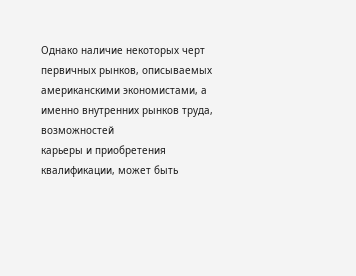Однако наличие некоторых черт первичных рынков, описываемых американскими экономистами, а именно внутренних рынков труда, возможностей
карьеры и приобретения квалификации, может быть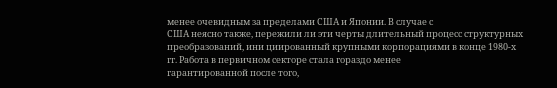менее очевидным за пределами США и Японии. В случае с
США неясно также, пережили ли эти черты длительный процесс структурных преобразований, ини циированный крупными корпорациями в конце 1980-х гг. Работа в первичном секторе стала гораздо менее
гарантированной после того,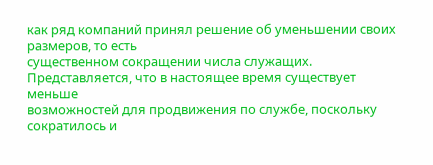как ряд компаний принял решение об уменьшении своих размеров, то есть
существенном сокращении числа служащих. Представляется, что в настоящее время существует меньше
возможностей для продвижения по службе, поскольку сократилось и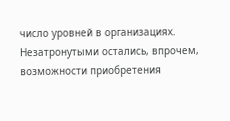число уровней в организациях.
Незатронутыми остались, впрочем, возможности приобретения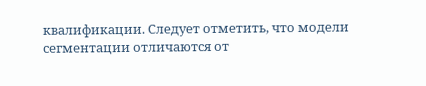квалификации. Следует отметить, что модели
сегментации отличаются от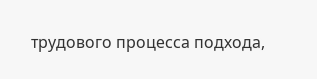трудового процесса подхода,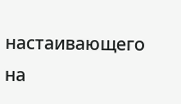настаивающего на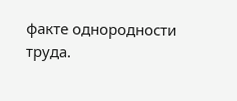факте однородности труда.